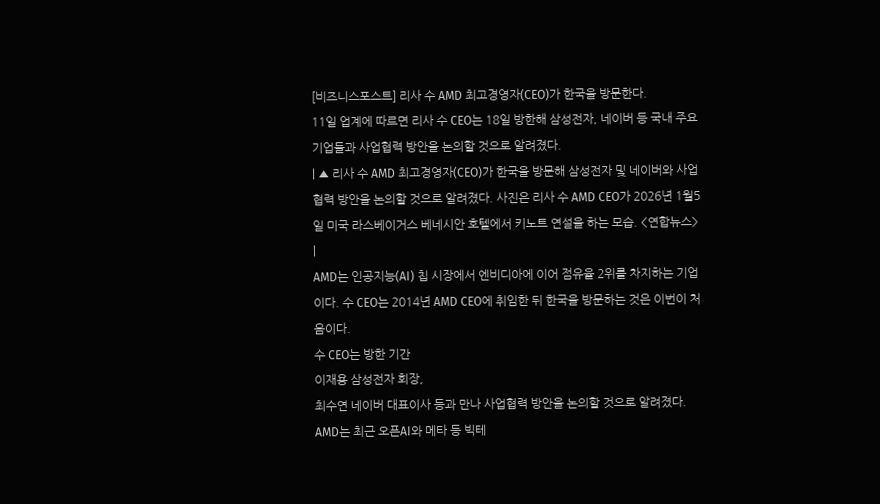[비즈니스포스트] 리사 수 AMD 최고경영자(CEO)가 한국을 방문한다.
11일 업계에 따르면 리사 수 CEO는 18일 방한해 삼성전자, 네이버 등 국내 주요 기업들과 사업협력 방안을 논의할 것으로 알려졌다.
| ▲ 리사 수 AMD 최고경영자(CEO)가 한국을 방문해 삼성전자 및 네이버와 사업협력 방안을 논의할 것으로 알려졌다. 사진은 리사 수 AMD CEO가 2026년 1월5일 미국 라스베이거스 베네시안 호텔에서 키노트 연설을 하는 모습. <연합뉴스> |
AMD는 인공지능(AI) 칩 시장에서 엔비디아에 이어 점유율 2위를 차지하는 기업이다. 수 CEO는 2014년 AMD CEO에 취임한 뒤 한국을 방문하는 것은 이번이 처음이다.
수 CEO는 방한 기간
이재용 삼성전자 회장,
최수연 네이버 대표이사 등과 만나 사업협력 방안을 논의할 것으로 알려졌다.
AMD는 최근 오픈AI와 메타 등 빅테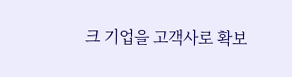크 기업을 고객사로 확보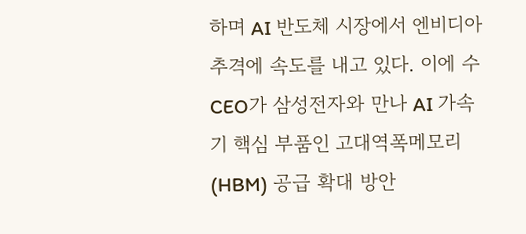하며 AI 반도체 시장에서 엔비디아 추격에 속도를 내고 있다. 이에 수 CEO가 삼성전자와 만나 AI 가속기 핵심 부품인 고대역폭메모리(HBM) 공급 확대 방안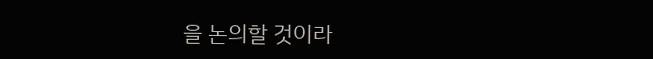을 논의할 것이라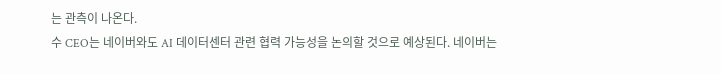는 관측이 나온다.
수 CEO는 네이버와도 AI 데이터센터 관련 협력 가능성을 논의할 것으로 예상된다. 네이버는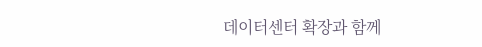데이터센터 확장과 함께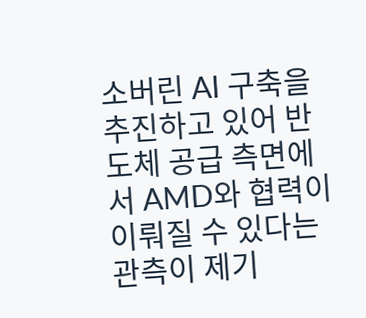소버린 AI 구축을 추진하고 있어 반도체 공급 측면에서 AMD와 협력이 이뤄질 수 있다는 관측이 제기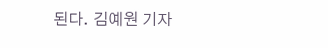된다. 김예원 기자